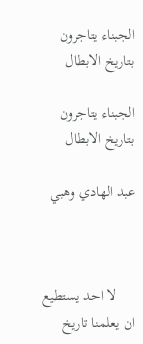الجبناء يتاجرون بتاريخ الابطال

الجبناء يتاجرون بتاريخ الابطال

عبد الهادي وهبي



     لا احد يستطيع ان يعلمنا تاريخ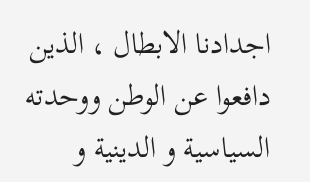اجدادنا الابطال ، الذين دافعوا عن الوطن ووحدته السياسية و الدينية و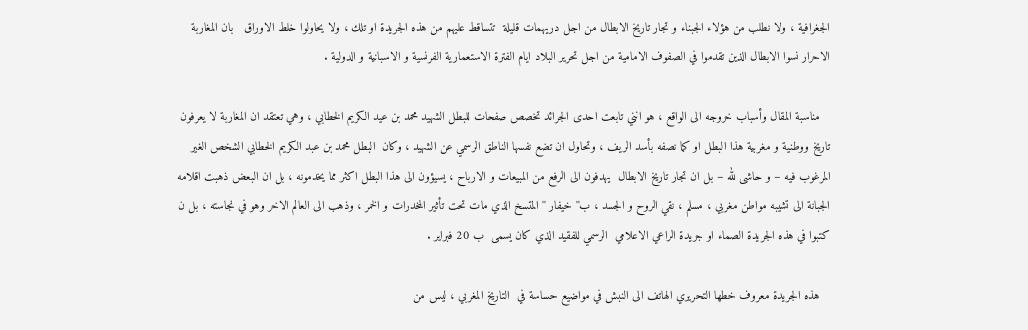الجغرافية ، ولا نطلب من هؤلاء الجبناء و تجار تاريخ الابطال من اجل دريهمات قليلة  تتساقط عليهم من هذه الجريدة او تلك ، ولا يحاولوا خلط الاوراق   بان المغاربة الاحرار نسوا الابطال الذين تقدموا في الصفوف الامامية من اجل تحرير البلاد ايام الفترة الاستعمارية الفرنسية و الاسبانية و الدولية .

   مناسبة المقال وأسباب خروجه الى الواقع ، هو انني تابعت احدى الجرائد تخصص صفحات للبطل الشهيد محمد بن عيد الكريم الخطابي ، وهي تعتقد ان المغاربة لا يعرفون تاريخ ووطنية و مغربية هذا البطل او كما نصفه بأسد الريف ، وتحاول ان تضع نفسها الناطق الرسمي عن الشهيد ، وكان  البطل محمد بن عبد الكريم الخطابي الشخص الغير المرغوب فيه – و حاشى لله – بل ان تجار تاريخ الابطال  يهدفون الى الرفع من المبيعات و الارباح ، يسيؤون الى هذا البطل اكثر مما يخدمونه ، بل ان البعض ذهبت اقلامه الجبانة الى تشيبه مواطن مغربي ، مسلم ، نقي الروح و الجسد ، ب'' خيفار '' المتسخ الذي مات تحت تأثير المخدرات و الخمر ، وذهب الى العالم الاخر وهو في نجاسته ، بل ن كتبوا في هذه الجريدة الصماء او جريدة الراعي الاعلامي  الرسمي للفقيد الذي كان يسمى  ب 20 فبراير .

   هذه الجريدة معروف خطها التحريري الهاتف الى النبش في مواضيع حساسة في  التاريخ المغربي ، ليس من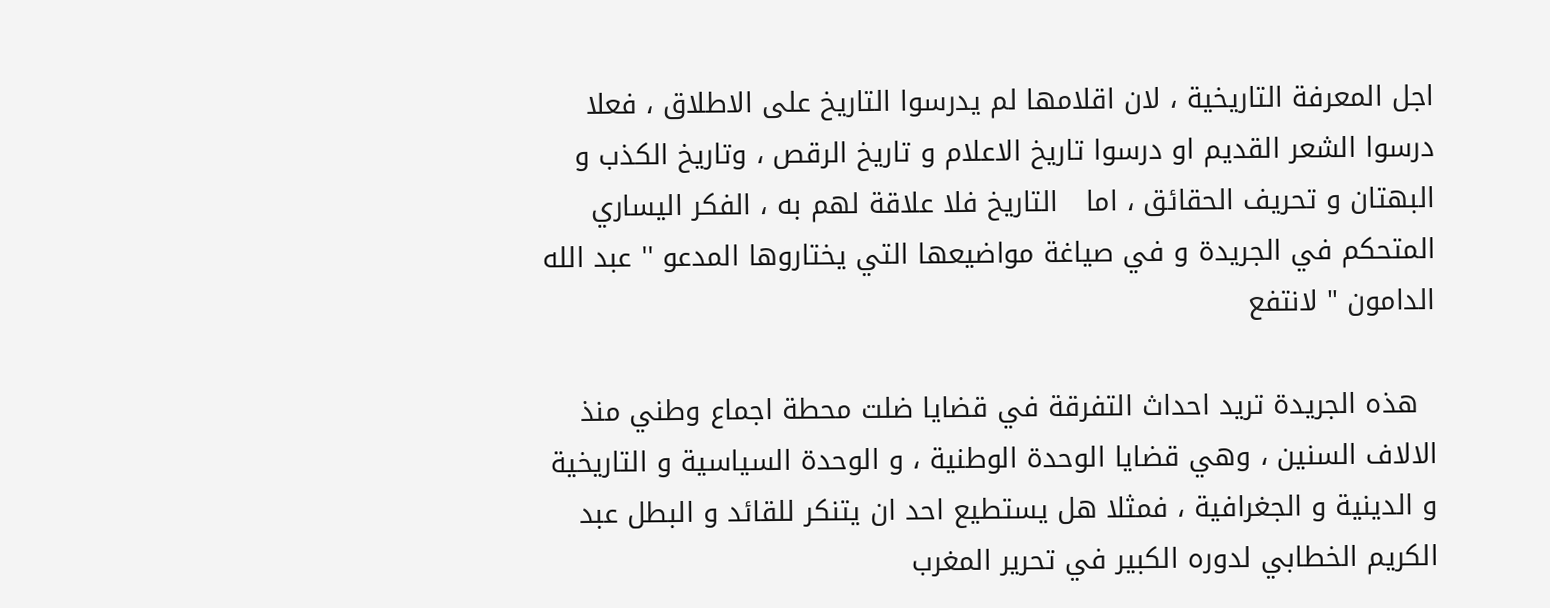اجل المعرفة التاريخية ، لان اقلامها لم يدرسوا التاريخ على الاطلاق ، فعلا درسوا الشعر القديم او درسوا تاريخ الاعلام و تاريخ الرقص ، وتاريخ الكذب و البهتان و تحريف الحقائق ، اما   التاريخ فلا علاقة لهم به ، الفكر اليساري المتحكم في الجريدة و في صياغة مواضيعها التي يختاروها المدعو '' عبد الله الدامون " لانتفع

  هذه الجريدة تريد احداث التفرقة في قضايا ضلت محطة اجماع وطني منذ الالاف السنين ، وهي قضايا الوحدة الوطنية ، و الوحدة السياسية و التاريخية و الدينية و الجغرافية ، فمثلا هل يستطيع احد ان يتنكر للقائد و البطل عبد الكريم الخطابي لدوره الكبير في تحرير المغرب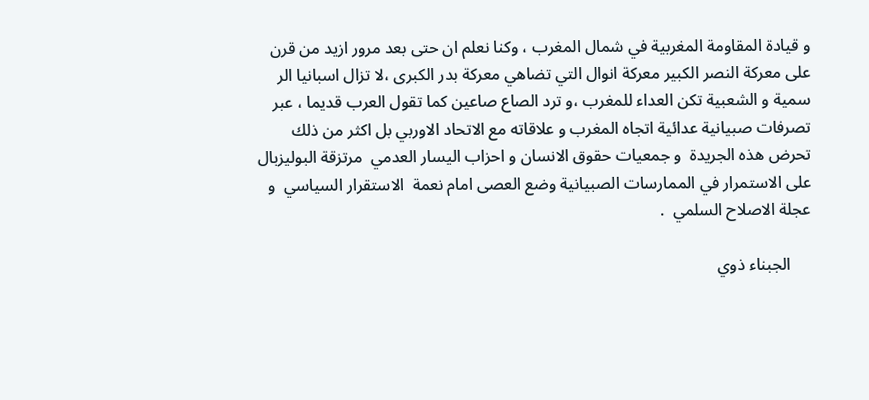و قيادة المقاومة المغربية في شمال المغرب ، وكنا نعلم ان حتى بعد مرور ازيد من قرن  على معركة النصر الكبير معركة انوال التي تضاهي معركة بدر الكبرى ،لا تزال اسبانيا الر سمية و الشعبية تكن العداء للمغرب ،و ترد الصاع صاعين كما تقول العرب قديما ، عبر تصرفات صبيانية عدائية اتجاه المغرب و علاقاته مع الاتحاد الاوربي بل اكثر من ذلك تحرض هذه الجريدة  و جمعيات حقوق الانسان و احزاب اليسار العدمي  مرتزقة البوليزبال على الاستمرار في الممارسات الصبيانية وضع العصى امام نعمة  الاستقرار السياسي  و عجلة الاصلاح السلمي  .

     الجبناء ذوي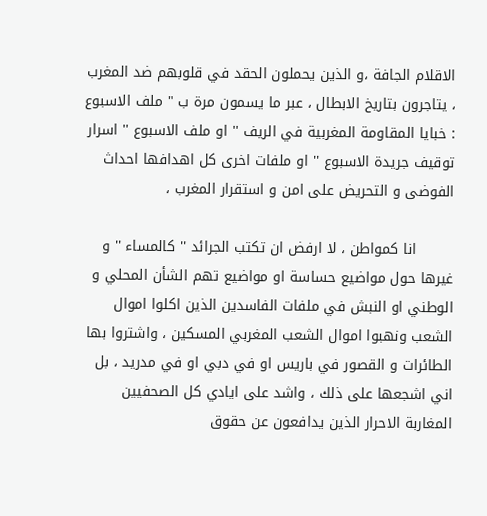الاقلام الجافة ،و الذين يحملون الحقد في قلوبهم ضد المغرب ، يتاجرون بتاريخ الابطال ، عبر ما يسمون مرة ب " ملف الاسبوع : خبايا المقاومة المغربية في الريف '' او ملف الاسبوع '' اسرار توقيف جريدة الاسبوع '' او ملفات اخرى كل اهدافها احداث الفوضى و التحريض على امن و استقرار المغرب ،

        انا كمواطن ، لا ارفض ان تكتب الجرائد '' كالمساء '' و غيرها حول مواضيع حساسة او مواضيع تهم الشأن المحلي و الوطني او النبش في ملفات الفاسدين الذين اكلوا اموال الشعب ونهبوا اموال الشعب المغربي المسكين ، واشتروا بها الطائرات و القصور في باريس او في دبي او في مدريد ، بل اني اشجعها على ذلك ، واشد على ايادي كل الصحفيين المغاربة الاحرار الذين يدافعون عن حقوق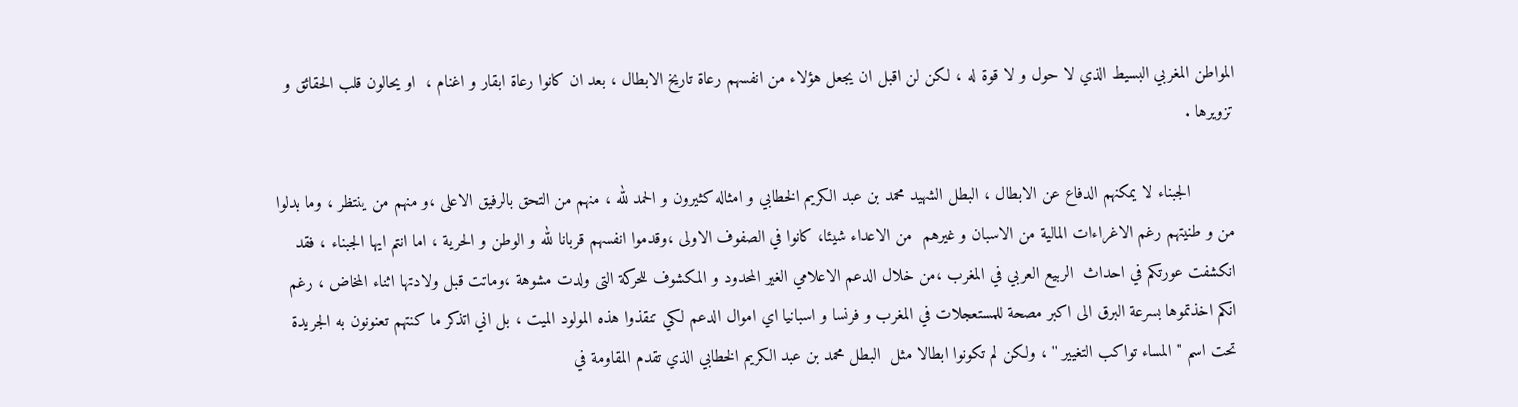المواطن المغربي البسيط الذي لا حول و لا قوة له ، لكن لن اقبل ان يجعل هؤلاء من انفسهم رعاة تاريخ الابطال ، بعد ان كانوا رعاة ابقار و اغنام ،  او يحالون قلب الحقائق و تزويرها .

         الجبناء لا يمكنهم الدفاع عن الابطال ، البطل الشهيد محمد بن عبد الكريم الخطابي و امثاله كثيرون و الحمد لله ، منهم من التحق بالرفيق الاعلى ،و منهم من ينتظر ، وما بدلوا من و طنيتهم رغم الاغراءات المالية من الاسبان و غيرهم  من الاعداء شيئا، كانوا في الصفوف الاولى ،وقدموا انفسهم قربانا لله و الوطن و الحرية ، اما انتم ايها الجبناء ، فقد انكشفت عورتكم في احداث  الربيع العربي في المغرب ،من خلال الدعم الاعلامي الغير المحدود و المكشوف للحركة التى ولدت مشوهة ،وماتت قبل ولادتها اثناء المخاض ، رغم انكم اخذتموها بسرعة البرق الى اكبر مصحة للمستعجلات في المغرب و فرنسا و اسبانيا اي اموال الدعم لكي تنقذوا هذه المولود الميت ، بل اني اتذكر ما كنتهم تعنونون به الجريدة تحت اسم '' المساء تواكب التغيير '' ، ولكن لم تكونوا ابطالا مثل  البطل محمد بن عبد الكريم الخطابي الذي تقدم المقاومة في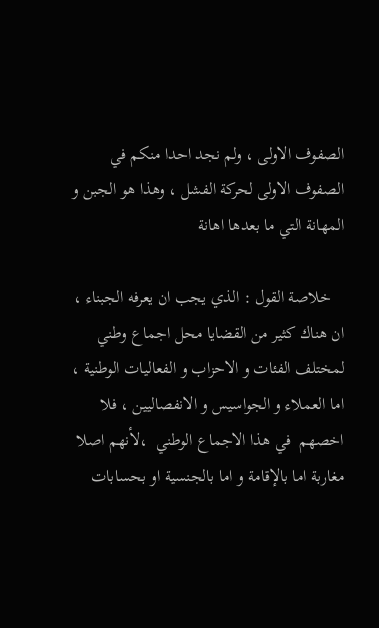الصفوف الاولى ، ولم نجد احدا منكم في الصفوف الاولى لحركة الفشل ، وهذا هو الجبن و المهانة التي ما بعدها اهانة

   خلاصة القول : الذي يجب ان يعرفه الجبناء ، ان هناك كثير من القضايا محل اجماع وطني لمختلف الفئات و الاحزاب و الفعاليات الوطنية ، اما العملاء و الجواسيس و الانفصاليين ، فلا اخصهم  في هذا الاجماع الوطني  ،لأنهم اصلا مغاربة اما بالإقامة و اما بالجنسية او بحسابات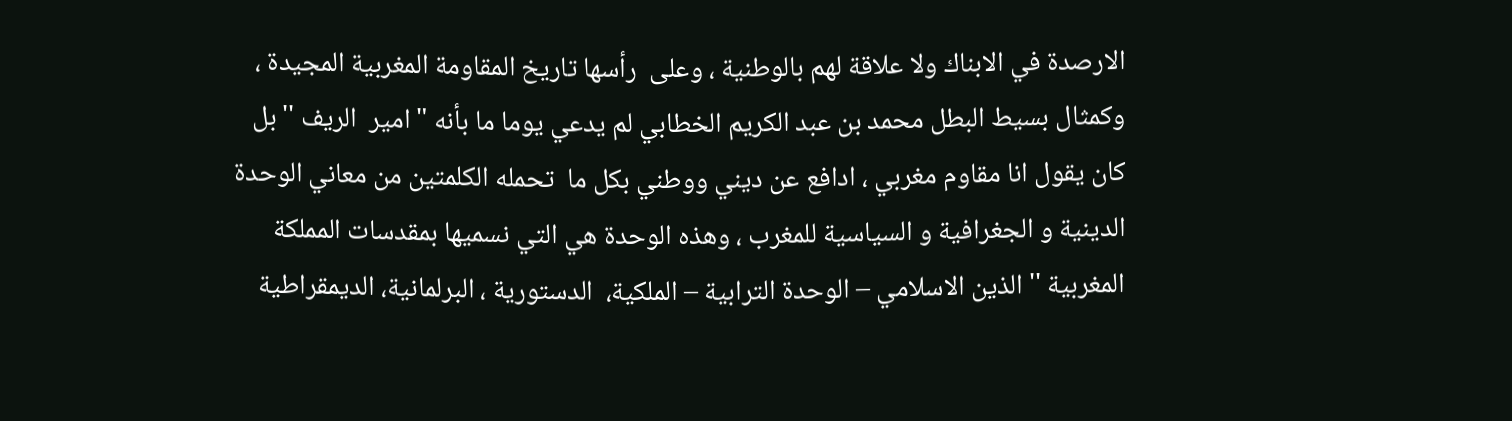الارصدة في الابناك ولا علاقة لهم بالوطنية ، وعلى  رأسها تاريخ المقاومة المغربية المجيدة ، وكمثال بسيط البطل محمد بن عبد الكريم الخطابي لم يدعي يوما ما بأنه " امير  الريف '' بل كان يقول انا مقاوم مغربي ، ادافع عن ديني ووطني بكل ما  تحمله الكلمتين من معاني الوحدة الدينية و الجغرافية و السياسية للمغرب ، وهذه الوحدة هي التي نسميها بمقدسات المملكة المغربية '' الذين الاسلامي – الوحدة الترابية – الملكية،  الدستورية ، البرلمانية، الديمقراطية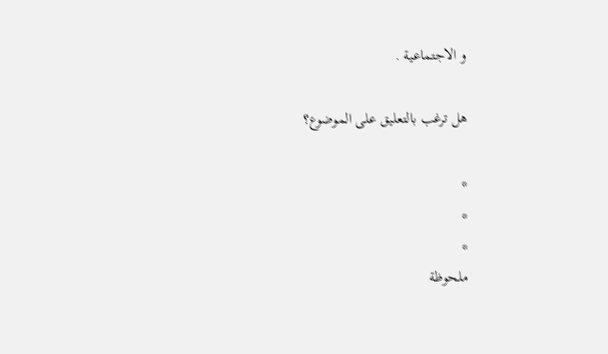و الاجتماعية .

هل ترغب بالتعليق على الموضوع؟

*
*
*
ملحوظة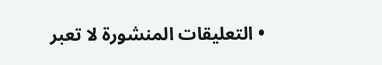• التعليقات المنشورة لا تعبر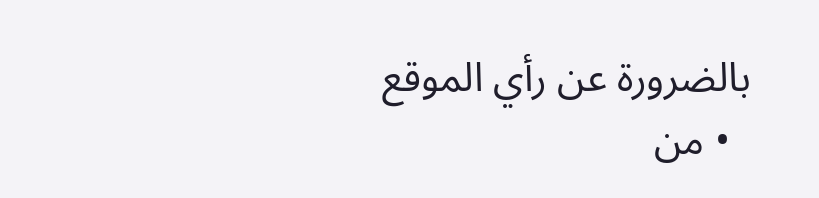بالضرورة عن رأي الموقع
  • من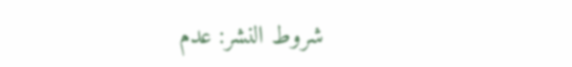شروط النشر: عدم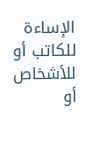الإساءة للكاتب أو للأشخاص أو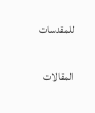للمقدسات

المقالات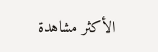الأكثر مشاهدة